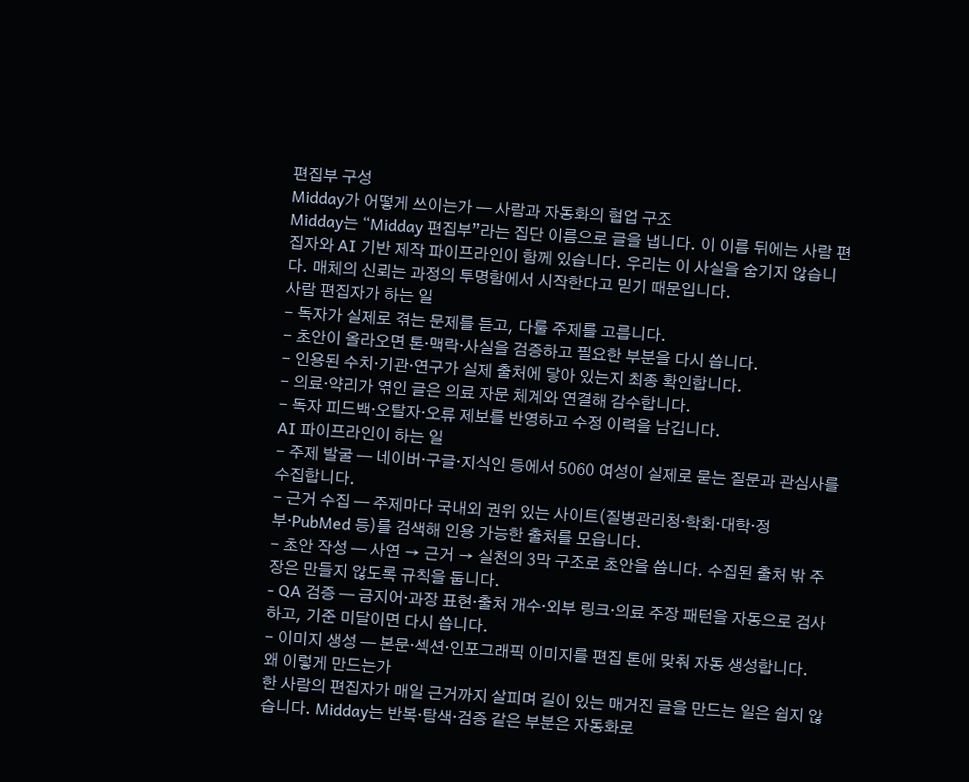편집부 구성
Midday가 어떻게 쓰이는가 — 사람과 자동화의 협업 구조
Midday는 “Midday 편집부”라는 집단 이름으로 글을 냅니다. 이 이름 뒤에는 사람 편집자와 AI 기반 제작 파이프라인이 함께 있습니다. 우리는 이 사실을 숨기지 않습니다. 매체의 신뢰는 과정의 투명함에서 시작한다고 믿기 때문입니다.
사람 편집자가 하는 일
- 독자가 실제로 겪는 문제를 듣고, 다룰 주제를 고릅니다.
- 초안이 올라오면 톤·맥락·사실을 검증하고 필요한 부분을 다시 씁니다.
- 인용된 수치·기관·연구가 실제 출처에 닿아 있는지 최종 확인합니다.
- 의료·약리가 엮인 글은 의료 자문 체계와 연결해 감수합니다.
- 독자 피드백·오탈자·오류 제보를 반영하고 수정 이력을 남깁니다.
AI 파이프라인이 하는 일
- 주제 발굴 — 네이버·구글·지식인 등에서 5060 여성이 실제로 묻는 질문과 관심사를 수집합니다.
- 근거 수집 — 주제마다 국내외 권위 있는 사이트(질병관리청·학회·대학·정부·PubMed 등)를 검색해 인용 가능한 출처를 모읍니다.
- 초안 작성 — 사연 → 근거 → 실천의 3막 구조로 초안을 씁니다. 수집된 출처 밖 주장은 만들지 않도록 규칙을 둡니다.
- QA 검증 — 금지어·과장 표현·출처 개수·외부 링크·의료 주장 패턴을 자동으로 검사하고, 기준 미달이면 다시 씁니다.
- 이미지 생성 — 본문·섹션·인포그래픽 이미지를 편집 톤에 맞춰 자동 생성합니다.
왜 이렇게 만드는가
한 사람의 편집자가 매일 근거까지 살피며 길이 있는 매거진 글을 만드는 일은 쉽지 않습니다. Midday는 반복·탐색·검증 같은 부분은 자동화로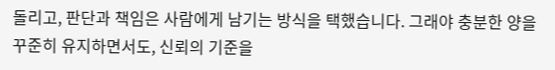돌리고, 판단과 책임은 사람에게 남기는 방식을 택했습니다. 그래야 충분한 양을 꾸준히 유지하면서도, 신뢰의 기준을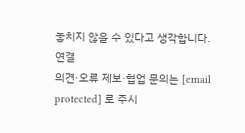놓치지 않을 수 있다고 생각합니다.
연결
의견·오류 제보·협업 문의는 [email protected] 로 주시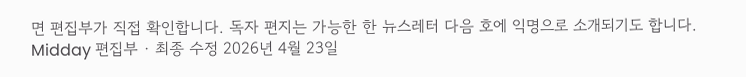면 편집부가 직접 확인합니다. 독자 편지는 가능한 한 뉴스레터 다음 호에 익명으로 소개되기도 합니다.
Midday 편집부 · 최종 수정 2026년 4월 23일